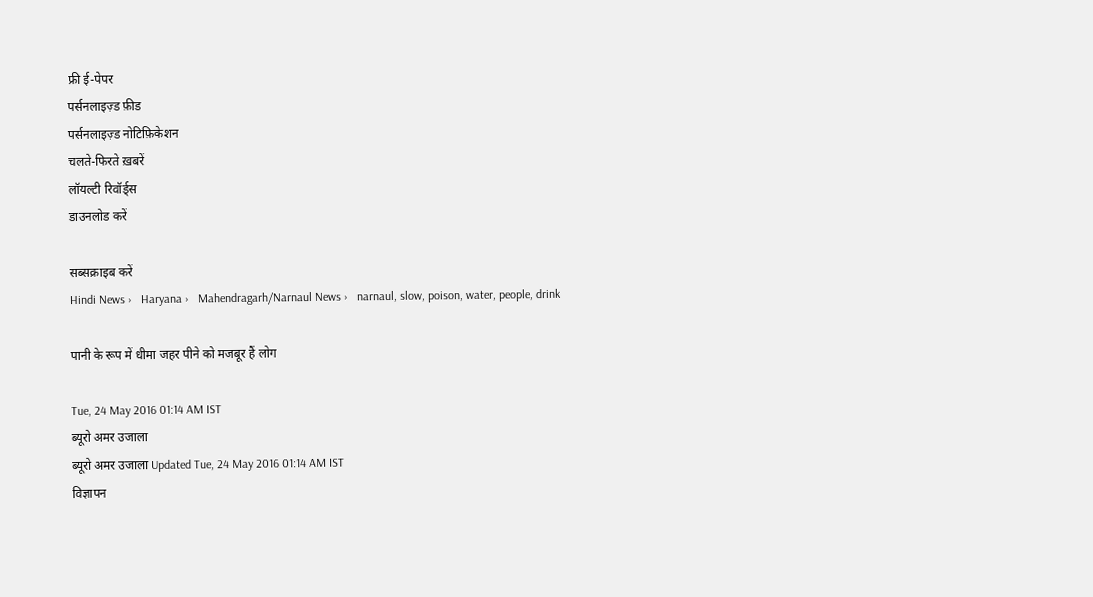फ्री ई-पेपर
पर्सनलाइज़्ड फ़ीड
पर्सनलाइज़्ड नोटिफ़िकेशन
चलते-फिरते ख़बरें
लॉयल्टी रिवॉर्ड्स
डाउनलोड करें

सब्सक्राइब करें
Hindi News ›   Haryana ›   Mahendragarh/Narnaul News ›   narnaul, slow, poison, water, people, drink

पानी के रूप में धीमा जहर पीने को मजबूर हैं लोग

Tue, 24 May 2016 01:14 AM IST
ब्यूरो अमर उजाला
ब्यूरो अमर उजाला Updated Tue, 24 May 2016 01:14 AM IST
विज्ञापन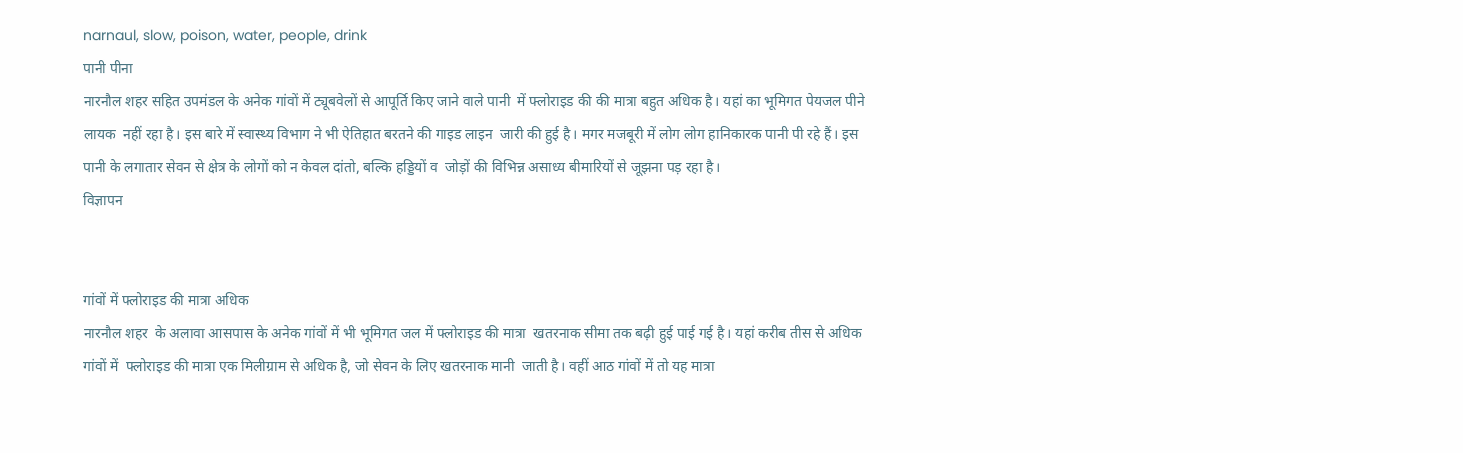narnaul, slow, poison, water, people, drink
पानी पीना
नारनौल शहर सहित उपमंडल के अनेक गांवों में ट्यूबवेलों से आपूर्ति किए जाने वाले पानी  में फ्लोराइड की की मात्रा बहुत अधिक है। यहां का भूमिगत पेयजल पीने लायक  नहीं रहा है। इस बारे में स्वास्थ्य विभाग ने भी ऐतिहात बरतने की गाइड लाइन  जारी की हुई है। मगर मजबूरी में लोग लोग हानिकारक पानी पी रहे हैं। इस  पानी के लगातार सेवन से क्षेत्र के लोगों को न केवल दांतो, बल्कि हड्डियों व  जोड़ों की विभिन्न असाध्य बीमारियों से जूझना पड़ रहा है।
विज्ञापन


गांवों में फ्लोराइड की मात्रा अधिक
नारनौल शहर  के अलावा आसपास के अनेक गांवों में भी भूमिगत जल में फ्लोराइड की मात्रा  खतरनाक सीमा तक बढ़ी हुई पाई गई है। यहां करीब तीस से अधिक गांवों में  फ्लोराइड की मात्रा एक मिलीग्राम से अधिक है, जो सेवन के लिए खतरनाक मानी  जाती है। वहीं आठ गांवों में तो यह मात्रा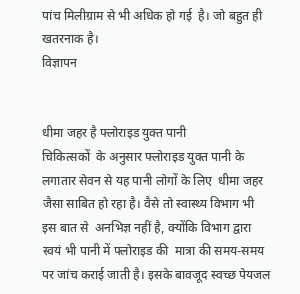पांच मिलीग्राम से भी अधिक हो गई  है। जो बहुत ही खतरनाक है।
विज्ञापन


धीमा जहर है फ्लोराइड युक्त पानी
चिकित्सकों  के अनुसार फ्लोराइड युक्त पानी के लगातार सेवन से यह पानी लोगों के लिए  धीमा जहर जैसा साबित हो रहा है। वैसे तो स्वास्थ्य विभाग भी इस बात से  अनभिज्ञ नहीं है, क्योंकि विभाग द्वारा स्वयं भी पानी में फ्लोराइड की  मात्रा की समय-समय पर जांच कराई जाती है। इसके बावजूद स्वच्छ पेयजल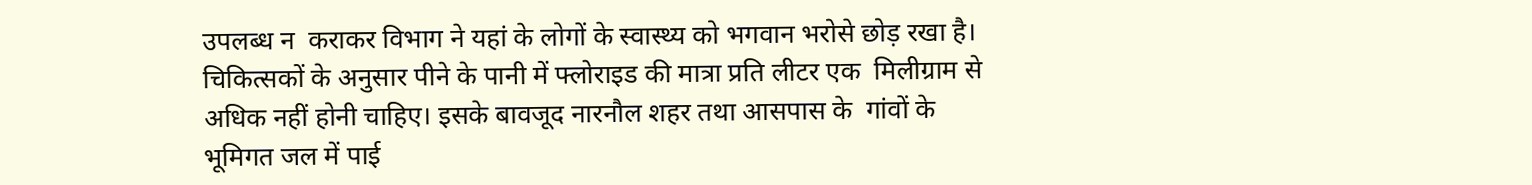उपलब्ध न  कराकर विभाग ने यहां के लोगों के स्वास्थ्य को भगवान भरोसे छोड़ रखा है।  चिकित्सकों के अनुसार पीने के पानी में फ्लोराइड की मात्रा प्रति लीटर एक  मिलीग्राम से अधिक नहीं होनी चाहिए। इसके बावजूद नारनौल शहर तथा आसपास के  गांवों के भूमिगत जल में पाई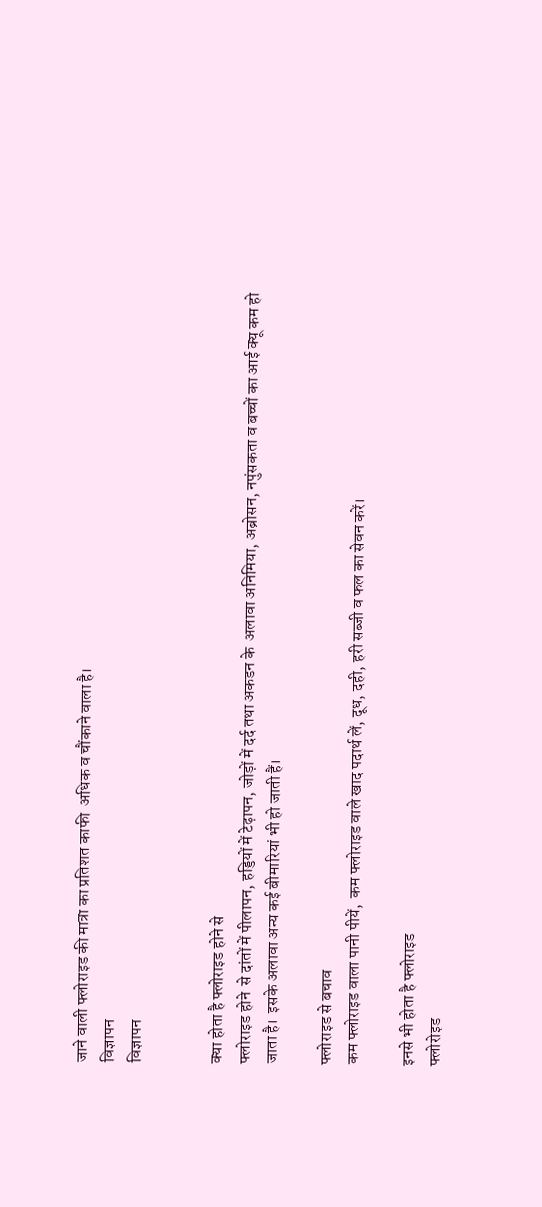जाने वाली फ्लोराइड की मात्रा का प्रतिशत काफी  अधिक व चौंकाने वाला है।
विज्ञापन
विज्ञापन


क्या होता है फ्लोराइड होने से
फ्लोराइड होने  से दांतों में पीलापन, हड्डियों में टेढ़ापन, जोड़ों में दर्द तथा अकडन के  अलावा अनिमिया, अब्रोसन, नपुंसकता व बच्चों का आई क्यू कम हो जाता है।  इसके अलावा अन्य कई बीमारियां भी हो जाती हैं।

फ्लोराइड से बचाव
कम फ्लोराइड वाला पानी पीयें,  कम फ्लोराइड वाले खाद पदार्थ लें, दूध, दही, हरी सब्जी व फल का सेवन करें।

इनसे भी होता है फ्लोराइड
फ्लोरोइड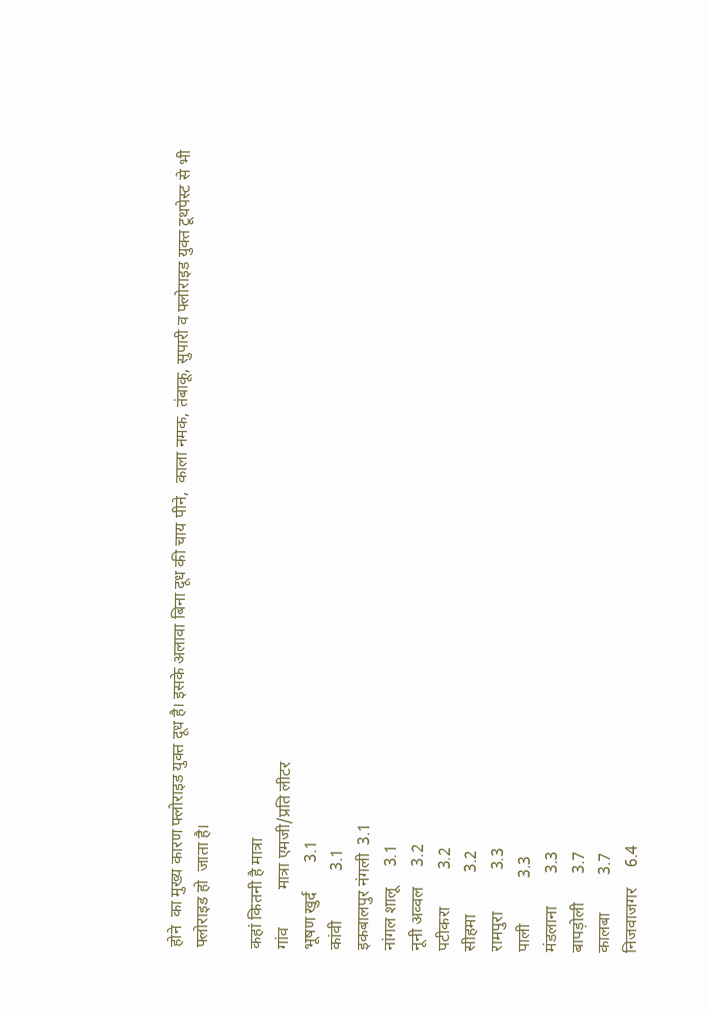होने  का मुख्य कारण फ्लोराइड युक्त दूध है। इसके अलावा बिना दूध की चाय पीने,  काला नमक, तंबाकू, सुपारी व फ्लोराइड युक्त टूथपेस्ट से भी फ्लोराइड हो  जाता है।

कहां कितनी है मात्रा
गांव         मात्रा एमजी/प्रति लीटर
भूषण खुर्द       3.1
कांवी            3.1
इकबालपुर नंगली  3.1
नांगल शालू     3.1
नूनी अव्वल     3.2
पटीकरा         3.2
सीहमा          3.2
रामपुरा          3.3
पाली           3.3
मंडलाना        3.3
बापड़ोली       3.7
कालबा         3.7
निजवाजगर     6.4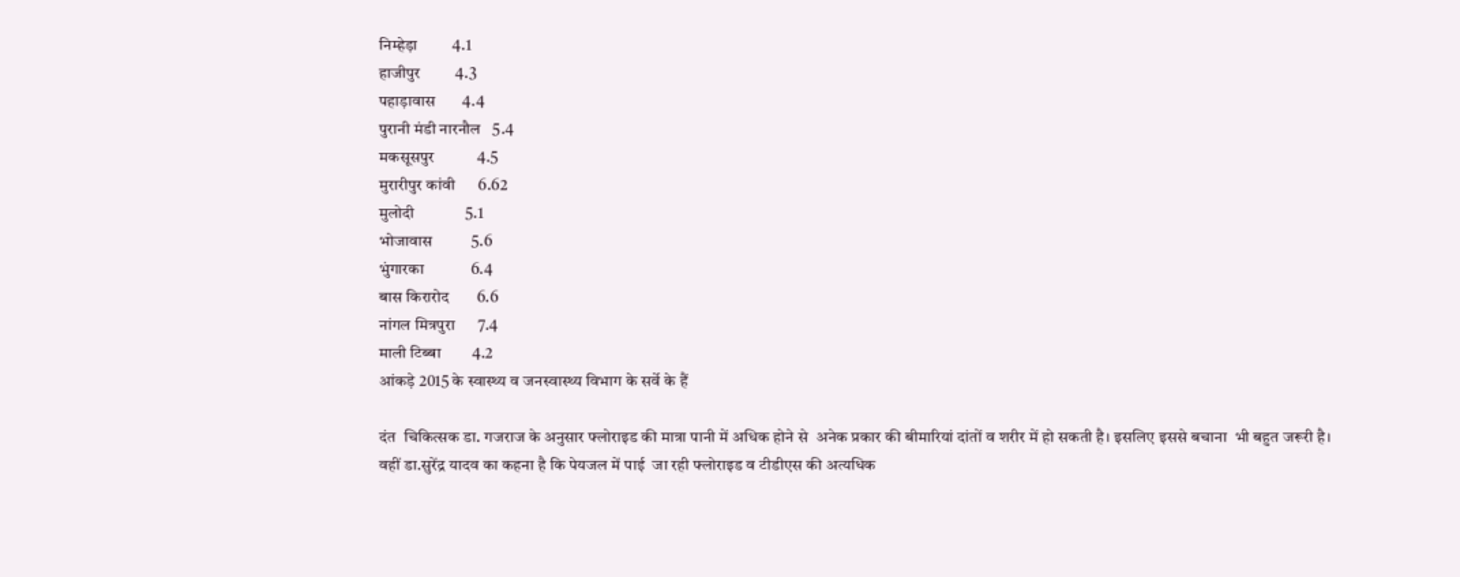निम्हेड़ा         4.1
हाजीपुर         4.3
पहाड़ावास       4.4
पुरानी मंडी नारनौल   5.4
मकसूसपुर           4.5
मुरारीपुर कांवी      6.62
मुलोदी             5.1
भोजावास          5.6
भुंगारका            6.4
बास किरारोद       6.6
नांगल मित्रपुरा      7.4
माली टिब्बा        4.2
आंकड़े 2015 के स्वास्थ्य व जनस्वास्थ्य विभाग के सर्वे के हैं

दंत  चिकित्सक डा. गजराज के अनुसार फ्लोराइड की मात्रा पानी में अधिक होने से  अनेक प्रकार की बीमारियां दांतों व शरीर में हो सकती है। इसलिए इससे बचाना  भी बहुत जरूरी है।
वहीं डा.सुरेंद्र यादव का कहना है कि पेयजल में पाई  जा रही फ्लोराइड व टीडीएस की अत्यधिक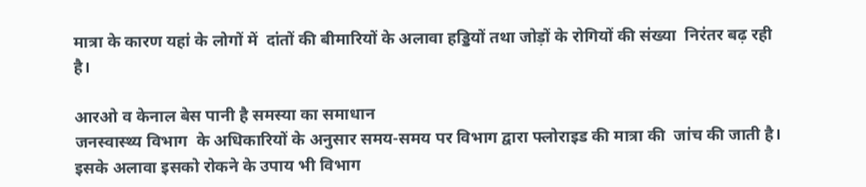मात्रा के कारण यहां के लोगों में  दांतों की बीमारियों के अलावा हड्डियों तथा जोड़ों के रोगियों की संख्या  निरंतर बढ़ रही है।

आरओ व केनाल बेस पानी है समस्या का समाधान
जनस्वास्थ्य विभाग  के अधिकारियों के अनुसार समय-समय पर विभाग द्वारा फ्लोराइड की मात्रा की  जांच की जाती है। इसके अलावा इसको रोकने के उपाय भी विभाग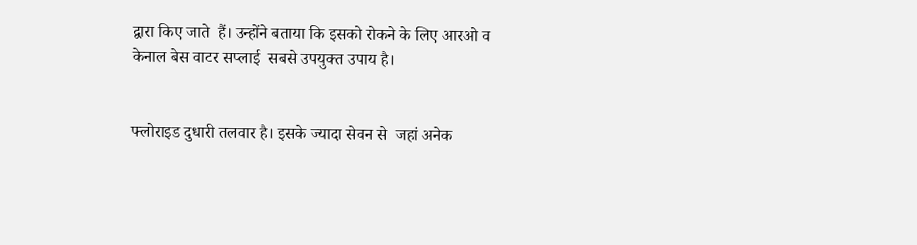द्वारा किए जाते  हैं। उन्होंने बताया कि इसको रोकने के लिए आरओ व केनाल बेस वाटर सप्लाई  सबसे उपयुक्त उपाय है।


फ्लोराइड दुधारी तलवार है। इसके ज्यादा सेवन से  जहां अनेक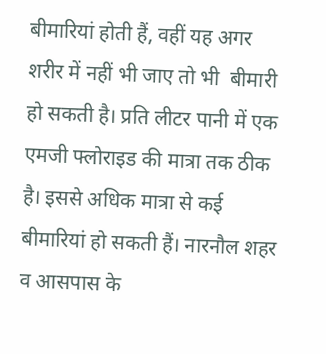बीमारियां होती हैं, वहीं यह अगर शरीर में नहीं भी जाए तो भी  बीमारी हो सकती है। प्रति लीटर पानी में एक एमजी फ्लोराइड की मात्रा तक ठीक  है। इससे अधिक मात्रा से कई बीमारियां हो सकती हैं। नारनौल शहर व आसपास के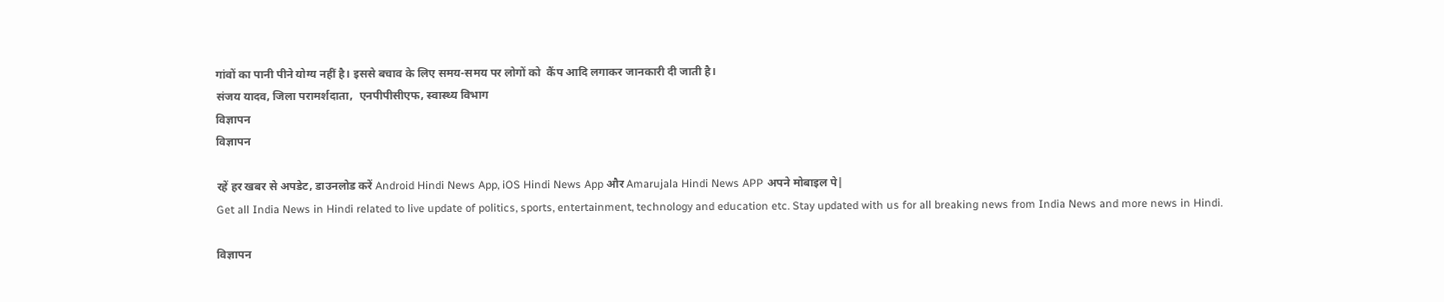गांवों का पानी पीने योग्य नहीं है। इससे बचाव के लिए समय-समय पर लोगों को  कैंप आदि लगाकर जानकारी दी जाती है।
संजय यादव, जिला परामर्शदाता,  एनपीपीसीएफ, स्वास्थ्य विभाग
विज्ञापन
विज्ञापन

रहें हर खबर से अपडेट, डाउनलोड करें Android Hindi News App, iOS Hindi News App और Amarujala Hindi News APP अपने मोबाइल पे|
Get all India News in Hindi related to live update of politics, sports, entertainment, technology and education etc. Stay updated with us for all breaking news from India News and more news in Hindi.

विज्ञापन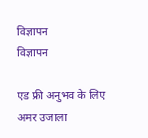विज्ञापन
विज्ञापन

एड फ्री अनुभव के लिए अमर उजाला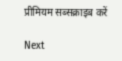प्रीमियम सब्सक्राइब करें

Next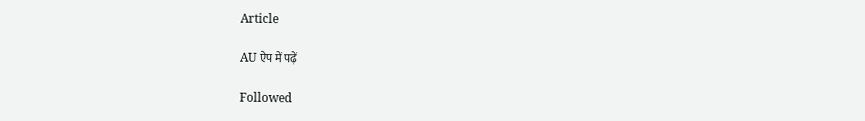Article

AU ऐप में पढ़ें

Followed